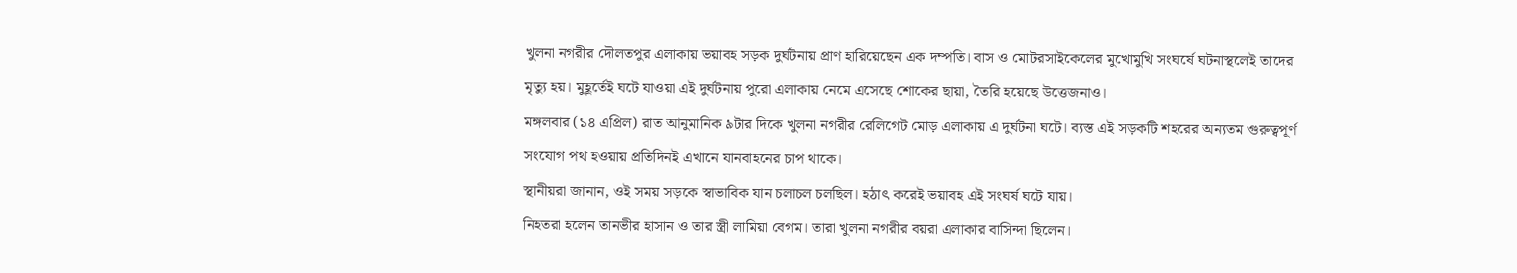খুলনা নগরীর দৌলতপুর এলাকায় ভয়াবহ সড়ক দুর্ঘটনায় প্রাণ হারিয়েছেন এক দম্পতি। বাস ও মোটরসাইকেলের মুখোমুখি সংঘর্ষে ঘটনাস্থলেই তাদের মৃত্যু হয়। মুহূর্তেই ঘটে যাওয়া এই দুর্ঘটনায় পুরো এলাকায় নেমে এসেছে শোকের ছায়া, তৈরি হয়েছে উত্তেজনাও।
মঙ্গলবার (১৪ এপ্রিল) রাত আনুমানিক ৯টার দিকে খুলনা নগরীর রেলিগেট মোড় এলাকায় এ দুর্ঘটনা ঘটে। ব্যস্ত এই সড়কটি শহরের অন্যতম গুরুত্বপূর্ণ সংযোগ পথ হওয়ায় প্রতিদিনই এখানে যানবাহনের চাপ থাকে।
স্থানীয়রা জানান, ওই সময় সড়কে স্বাভাবিক যান চলাচল চলছিল। হঠাৎ করেই ভয়াবহ এই সংঘর্ষ ঘটে যায়।
নিহতরা হলেন তানভীর হাসান ও তার স্ত্রী লামিয়া বেগম। তারা খুলনা নগরীর বয়রা এলাকার বাসিন্দা ছিলেন।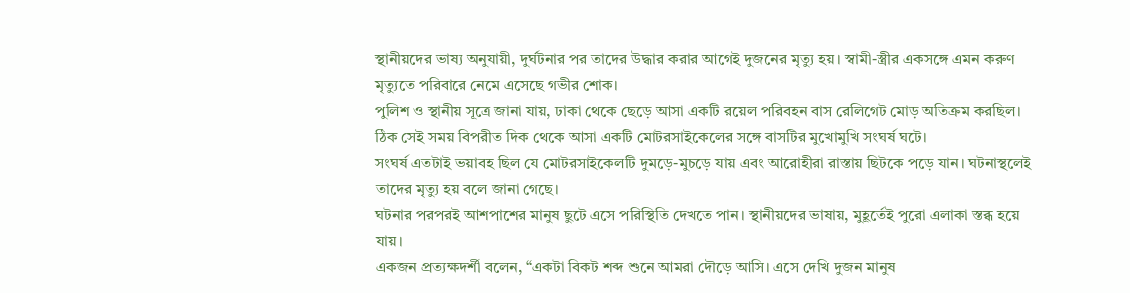স্থানীয়দের ভাষ্য অনুযায়ী, দুর্ঘটনার পর তাদের উদ্ধার করার আগেই দুজনের মৃত্যু হয়। স্বামী-স্ত্রীর একসঙ্গে এমন করুণ মৃত্যুতে পরিবারে নেমে এসেছে গভীর শোক।
পুলিশ ও স্থানীয় সূত্রে জানা যায়, ঢাকা থেকে ছেড়ে আসা একটি রয়েল পরিবহন বাস রেলিগেট মোড় অতিক্রম করছিল।
ঠিক সেই সময় বিপরীত দিক থেকে আসা একটি মোটরসাইকেলের সঙ্গে বাসটির মুখোমুখি সংঘর্ষ ঘটে।
সংঘর্ষ এতটাই ভয়াবহ ছিল যে মোটরসাইকেলটি দুমড়ে-মুচড়ে যায় এবং আরোহীরা রাস্তায় ছিটকে পড়ে যান। ঘটনাস্থলেই তাদের মৃত্যু হয় বলে জানা গেছে।
ঘটনার পরপরই আশপাশের মানুষ ছুটে এসে পরিস্থিতি দেখতে পান। স্থানীয়দের ভাষায়, মুহূর্তেই পুরো এলাকা স্তব্ধ হয়ে যায়।
একজন প্রত্যক্ষদর্শী বলেন, “একটা বিকট শব্দ শুনে আমরা দৌড়ে আসি। এসে দেখি দুজন মানুষ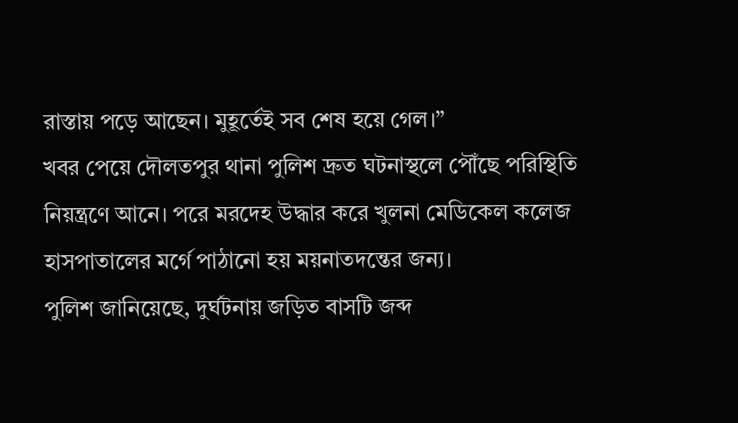রাস্তায় পড়ে আছেন। মুহূর্তেই সব শেষ হয়ে গেল।”
খবর পেয়ে দৌলতপুর থানা পুলিশ দ্রুত ঘটনাস্থলে পৌঁছে পরিস্থিতি নিয়ন্ত্রণে আনে। পরে মরদেহ উদ্ধার করে খুলনা মেডিকেল কলেজ হাসপাতালের মর্গে পাঠানো হয় ময়নাতদন্তের জন্য।
পুলিশ জানিয়েছে, দুর্ঘটনায় জড়িত বাসটি জব্দ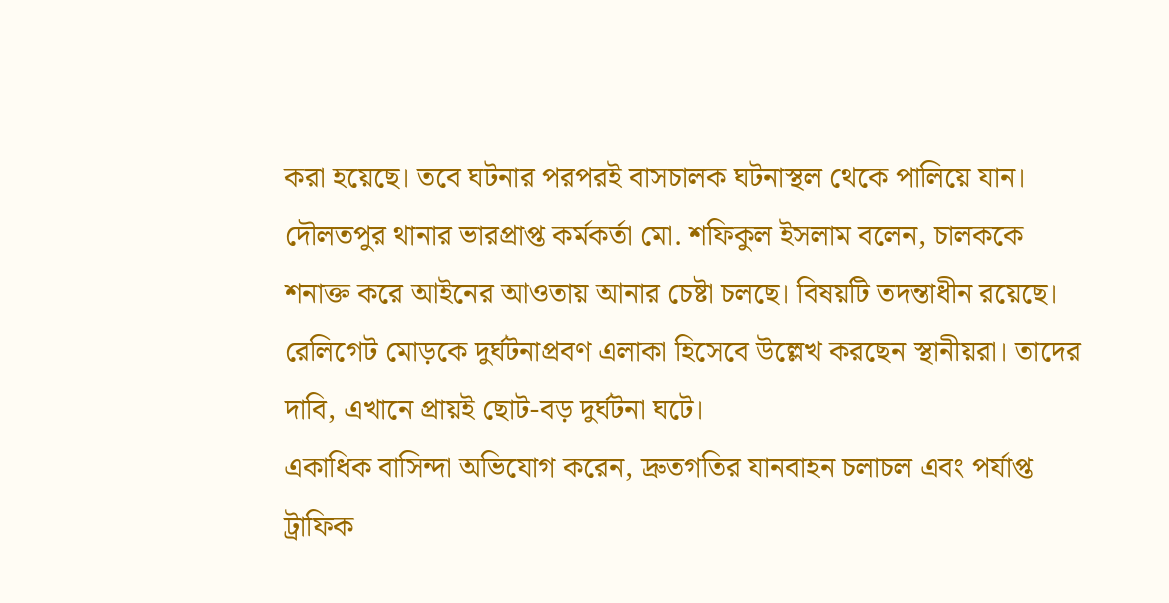করা হয়েছে। তবে ঘটনার পরপরই বাসচালক ঘটনাস্থল থেকে পালিয়ে যান।
দৌলতপুর থানার ভারপ্রাপ্ত কর্মকর্তা মো. শফিকুল ইসলাম বলেন, চালককে শনাক্ত করে আইনের আওতায় আনার চেষ্টা চলছে। বিষয়টি তদন্তাধীন রয়েছে।
রেলিগেট মোড়কে দুর্ঘটনাপ্রবণ এলাকা হিসেবে উল্লেখ করছেন স্থানীয়রা। তাদের দাবি, এখানে প্রায়ই ছোট-বড় দুর্ঘটনা ঘটে।
একাধিক বাসিন্দা অভিযোগ করেন, দ্রুতগতির যানবাহন চলাচল এবং পর্যাপ্ত ট্রাফিক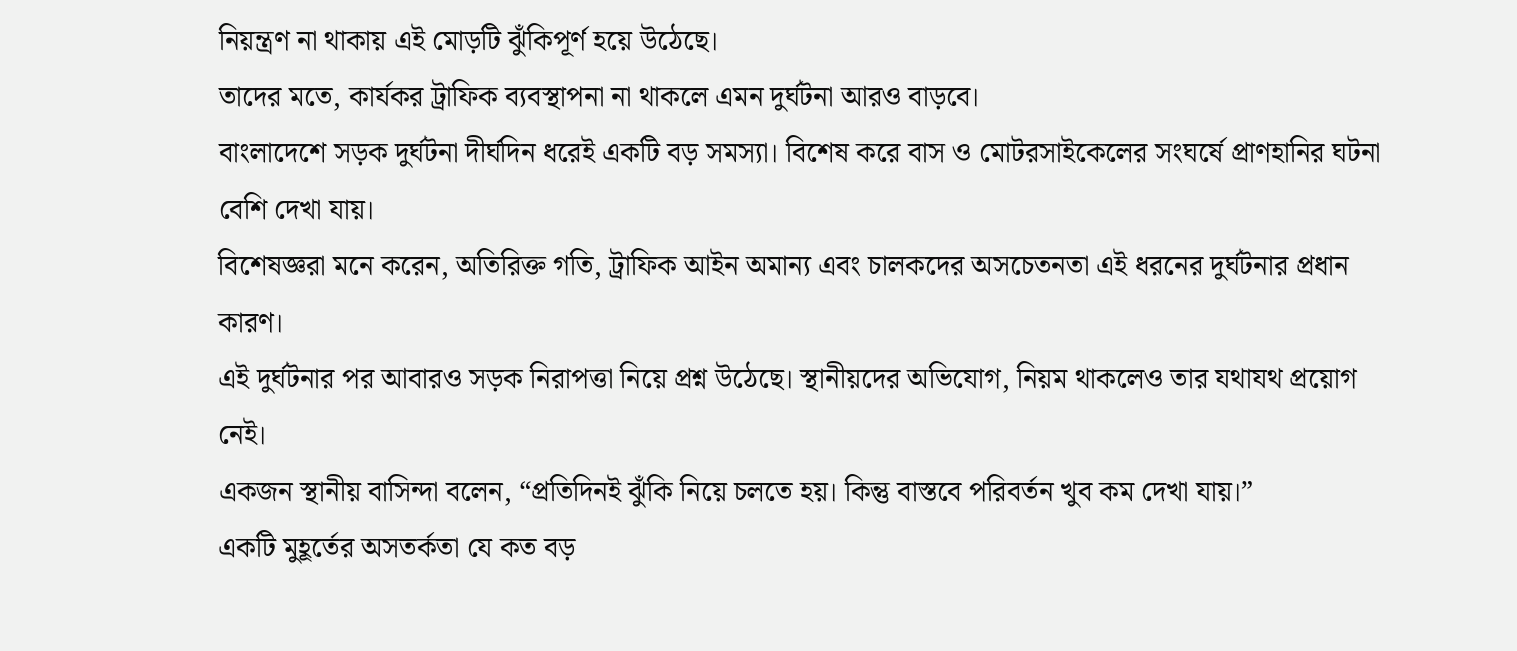নিয়ন্ত্রণ না থাকায় এই মোড়টি ঝুঁকিপূর্ণ হয়ে উঠেছে।
তাদের মতে, কার্যকর ট্রাফিক ব্যবস্থাপনা না থাকলে এমন দুর্ঘটনা আরও বাড়বে।
বাংলাদেশে সড়ক দুর্ঘটনা দীর্ঘদিন ধরেই একটি বড় সমস্যা। বিশেষ করে বাস ও মোটরসাইকেলের সংঘর্ষে প্রাণহানির ঘটনা বেশি দেখা যায়।
বিশেষজ্ঞরা মনে করেন, অতিরিক্ত গতি, ট্রাফিক আইন অমান্য এবং চালকদের অসচেতনতা এই ধরনের দুর্ঘটনার প্রধান কারণ।
এই দুর্ঘটনার পর আবারও সড়ক নিরাপত্তা নিয়ে প্রশ্ন উঠেছে। স্থানীয়দের অভিযোগ, নিয়ম থাকলেও তার যথাযথ প্রয়োগ নেই।
একজন স্থানীয় বাসিন্দা বলেন, “প্রতিদিনই ঝুঁকি নিয়ে চলতে হয়। কিন্তু বাস্তবে পরিবর্তন খুব কম দেখা যায়।”
একটি মুহূর্তের অসতর্কতা যে কত বড়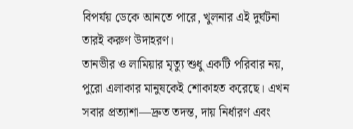বিপর্যয় ডেকে আনতে পারে, খুলনার এই দুর্ঘটনা তারই করুণ উদাহরণ।
তানভীর ও লামিয়ার মৃত্যু শুধু একটি পরিবার নয়, পুরো এলাকার মানুষকেই শোকাহত করেছে। এখন সবার প্রত্যাশা—দ্রুত তদন্ত, দায় নির্ধারণ এবং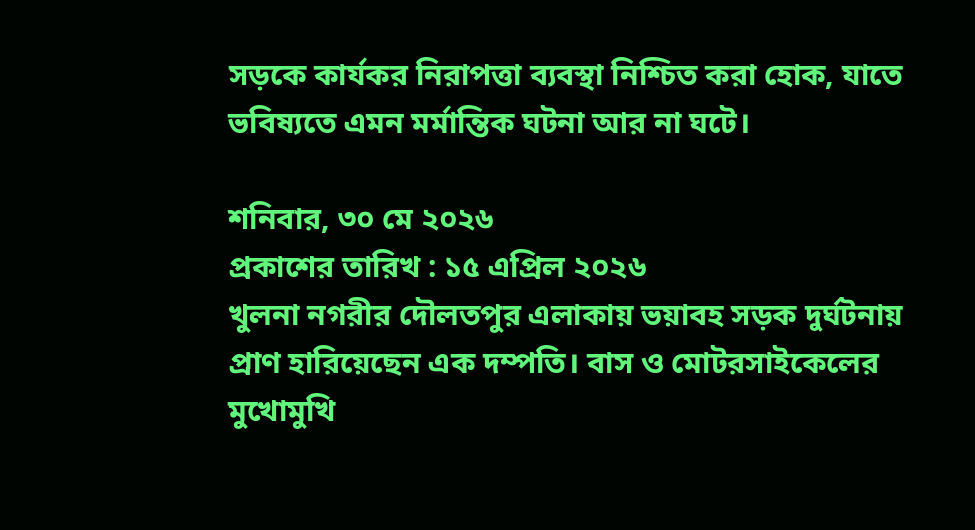সড়কে কার্যকর নিরাপত্তা ব্যবস্থা নিশ্চিত করা হোক, যাতে ভবিষ্যতে এমন মর্মান্তিক ঘটনা আর না ঘটে।

শনিবার, ৩০ মে ২০২৬
প্রকাশের তারিখ : ১৫ এপ্রিল ২০২৬
খুলনা নগরীর দৌলতপুর এলাকায় ভয়াবহ সড়ক দুর্ঘটনায় প্রাণ হারিয়েছেন এক দম্পতি। বাস ও মোটরসাইকেলের মুখোমুখি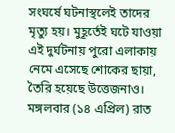সংঘর্ষে ঘটনাস্থলেই তাদের মৃত্যু হয়। মুহূর্তেই ঘটে যাওয়া এই দুর্ঘটনায় পুরো এলাকায় নেমে এসেছে শোকের ছায়া, তৈরি হয়েছে উত্তেজনাও।
মঙ্গলবার (১৪ এপ্রিল) রাত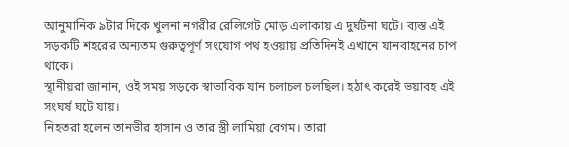আনুমানিক ৯টার দিকে খুলনা নগরীর রেলিগেট মোড় এলাকায় এ দুর্ঘটনা ঘটে। ব্যস্ত এই সড়কটি শহরের অন্যতম গুরুত্বপূর্ণ সংযোগ পথ হওয়ায় প্রতিদিনই এখানে যানবাহনের চাপ থাকে।
স্থানীয়রা জানান, ওই সময় সড়কে স্বাভাবিক যান চলাচল চলছিল। হঠাৎ করেই ভয়াবহ এই সংঘর্ষ ঘটে যায়।
নিহতরা হলেন তানভীর হাসান ও তার স্ত্রী লামিয়া বেগম। তারা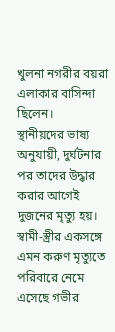খুলনা নগরীর বয়রা এলাকার বাসিন্দা ছিলেন।
স্থানীয়দের ভাষ্য অনুযায়ী, দুর্ঘটনার পর তাদের উদ্ধার করার আগেই দুজনের মৃত্যু হয়। স্বামী-স্ত্রীর একসঙ্গে এমন করুণ মৃত্যুতে পরিবারে নেমে এসেছে গভীর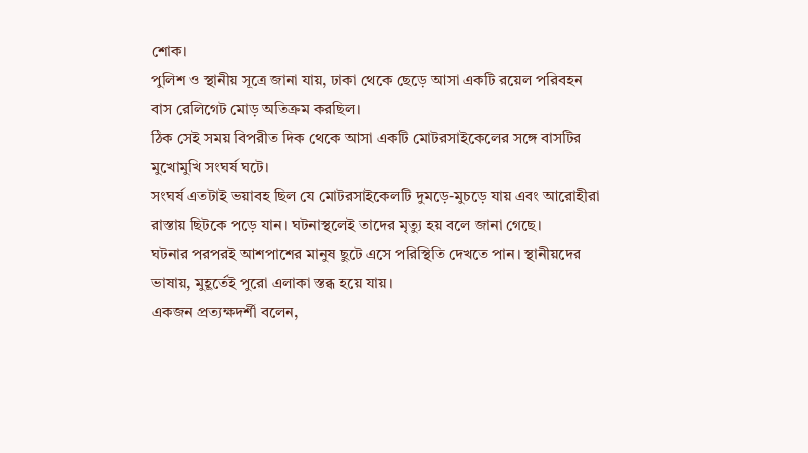শোক।
পুলিশ ও স্থানীয় সূত্রে জানা যায়, ঢাকা থেকে ছেড়ে আসা একটি রয়েল পরিবহন বাস রেলিগেট মোড় অতিক্রম করছিল।
ঠিক সেই সময় বিপরীত দিক থেকে আসা একটি মোটরসাইকেলের সঙ্গে বাসটির মুখোমুখি সংঘর্ষ ঘটে।
সংঘর্ষ এতটাই ভয়াবহ ছিল যে মোটরসাইকেলটি দুমড়ে-মুচড়ে যায় এবং আরোহীরা রাস্তায় ছিটকে পড়ে যান। ঘটনাস্থলেই তাদের মৃত্যু হয় বলে জানা গেছে।
ঘটনার পরপরই আশপাশের মানুষ ছুটে এসে পরিস্থিতি দেখতে পান। স্থানীয়দের ভাষায়, মুহূর্তেই পুরো এলাকা স্তব্ধ হয়ে যায়।
একজন প্রত্যক্ষদর্শী বলেন,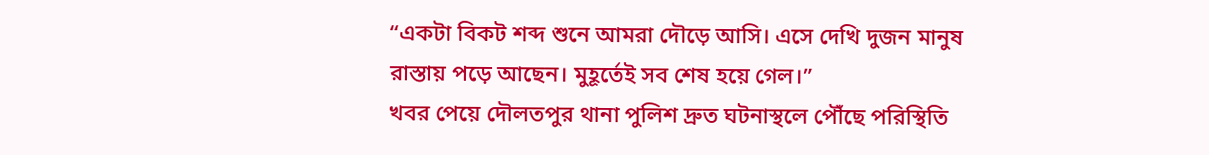“একটা বিকট শব্দ শুনে আমরা দৌড়ে আসি। এসে দেখি দুজন মানুষ রাস্তায় পড়ে আছেন। মুহূর্তেই সব শেষ হয়ে গেল।”
খবর পেয়ে দৌলতপুর থানা পুলিশ দ্রুত ঘটনাস্থলে পৌঁছে পরিস্থিতি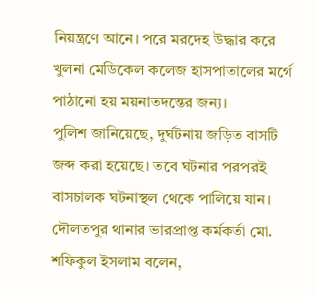নিয়ন্ত্রণে আনে। পরে মরদেহ উদ্ধার করে খুলনা মেডিকেল কলেজ হাসপাতালের মর্গে পাঠানো হয় ময়নাতদন্তের জন্য।
পুলিশ জানিয়েছে, দুর্ঘটনায় জড়িত বাসটি জব্দ করা হয়েছে। তবে ঘটনার পরপরই বাসচালক ঘটনাস্থল থেকে পালিয়ে যান।
দৌলতপুর থানার ভারপ্রাপ্ত কর্মকর্তা মো. শফিকুল ইসলাম বলেন,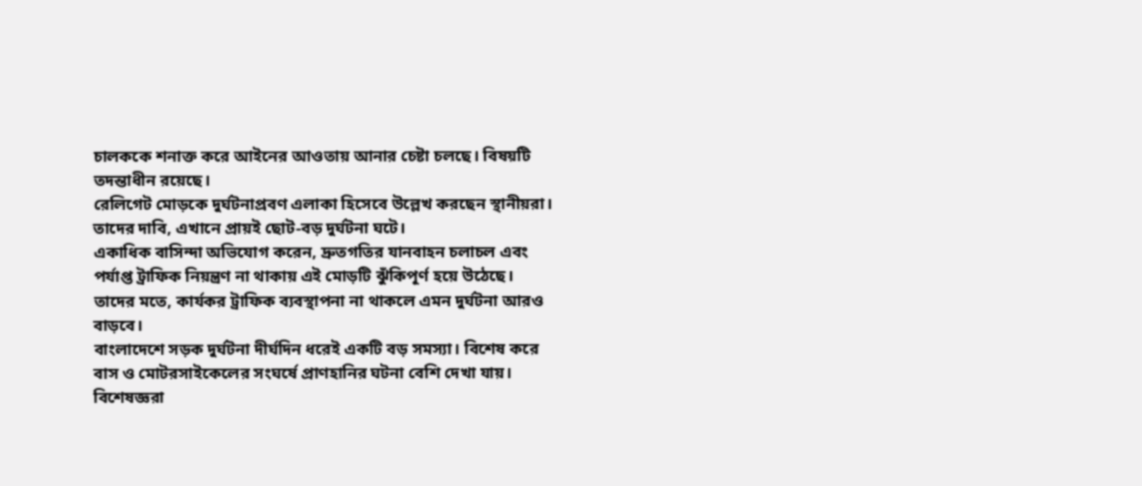চালককে শনাক্ত করে আইনের আওতায় আনার চেষ্টা চলছে। বিষয়টি তদন্তাধীন রয়েছে।
রেলিগেট মোড়কে দুর্ঘটনাপ্রবণ এলাকা হিসেবে উল্লেখ করছেন স্থানীয়রা। তাদের দাবি, এখানে প্রায়ই ছোট-বড় দুর্ঘটনা ঘটে।
একাধিক বাসিন্দা অভিযোগ করেন, দ্রুতগতির যানবাহন চলাচল এবং পর্যাপ্ত ট্রাফিক নিয়ন্ত্রণ না থাকায় এই মোড়টি ঝুঁকিপূর্ণ হয়ে উঠেছে।
তাদের মতে, কার্যকর ট্রাফিক ব্যবস্থাপনা না থাকলে এমন দুর্ঘটনা আরও বাড়বে।
বাংলাদেশে সড়ক দুর্ঘটনা দীর্ঘদিন ধরেই একটি বড় সমস্যা। বিশেষ করে বাস ও মোটরসাইকেলের সংঘর্ষে প্রাণহানির ঘটনা বেশি দেখা যায়।
বিশেষজ্ঞরা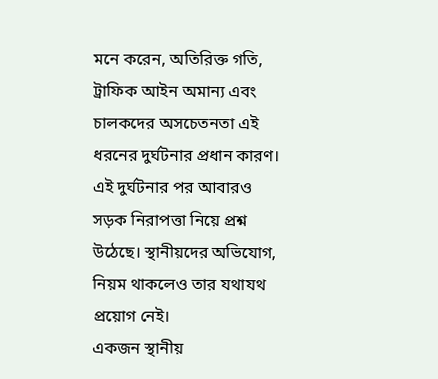মনে করেন, অতিরিক্ত গতি, ট্রাফিক আইন অমান্য এবং চালকদের অসচেতনতা এই ধরনের দুর্ঘটনার প্রধান কারণ।
এই দুর্ঘটনার পর আবারও সড়ক নিরাপত্তা নিয়ে প্রশ্ন উঠেছে। স্থানীয়দের অভিযোগ, নিয়ম থাকলেও তার যথাযথ প্রয়োগ নেই।
একজন স্থানীয়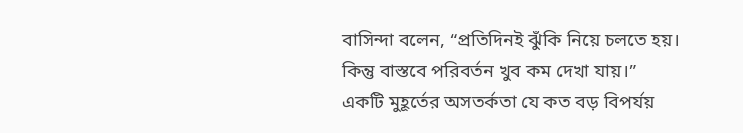বাসিন্দা বলেন, “প্রতিদিনই ঝুঁকি নিয়ে চলতে হয়। কিন্তু বাস্তবে পরিবর্তন খুব কম দেখা যায়।”
একটি মুহূর্তের অসতর্কতা যে কত বড় বিপর্যয়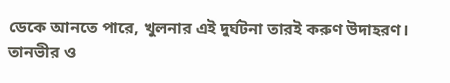ডেকে আনতে পারে, খুলনার এই দুর্ঘটনা তারই করুণ উদাহরণ।
তানভীর ও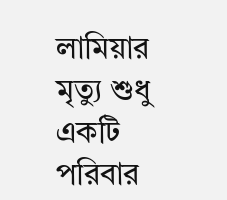লামিয়ার মৃত্যু শুধু একটি পরিবার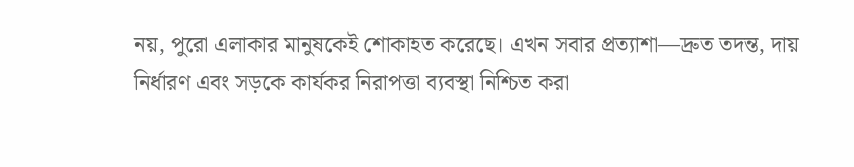নয়, পুরো এলাকার মানুষকেই শোকাহত করেছে। এখন সবার প্রত্যাশা—দ্রুত তদন্ত, দায় নির্ধারণ এবং সড়কে কার্যকর নিরাপত্তা ব্যবস্থা নিশ্চিত করা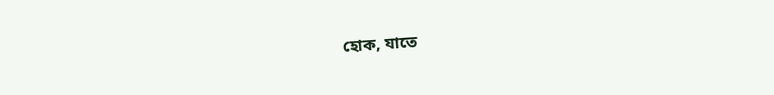হোক, যাতে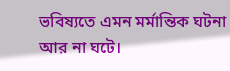ভবিষ্যতে এমন মর্মান্তিক ঘটনা আর না ঘটে।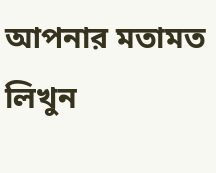আপনার মতামত লিখুন